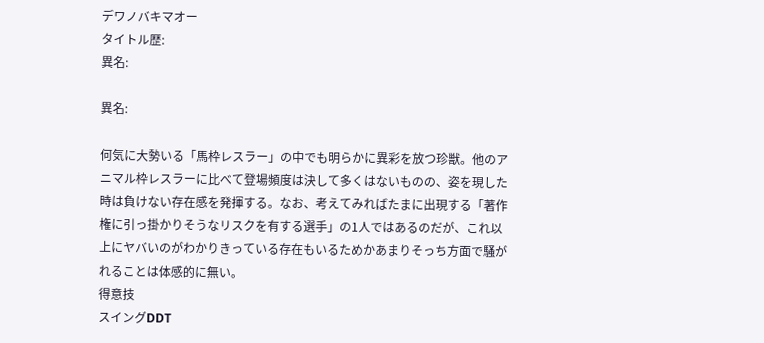デワノバキマオー
タイトル歴:
異名:

異名:

何気に大勢いる「馬枠レスラー」の中でも明らかに異彩を放つ珍獣。他のアニマル枠レスラーに比べて登場頻度は決して多くはないものの、姿を現した時は負けない存在感を発揮する。なお、考えてみればたまに出現する「著作権に引っ掛かりそうなリスクを有する選手」の1人ではあるのだが、これ以上にヤバいのがわかりきっている存在もいるためかあまりそっち方面で騒がれることは体感的に無い。
得意技
スイングDDT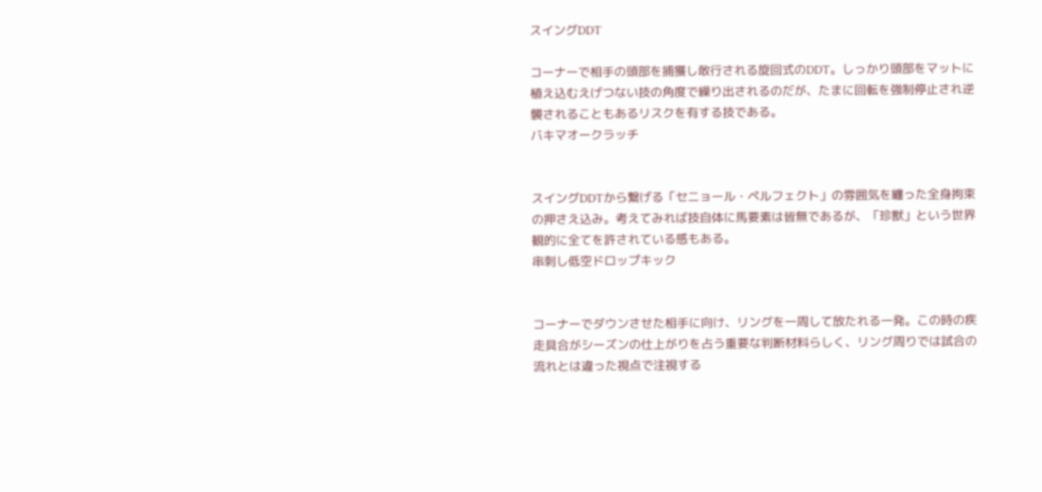スイングDDT

コーナーで相手の頭部を捕獲し敢行される旋回式のDDT。しっかり頭部をマットに植え込むえげつない技の角度で繰り出されるのだが、たまに回転を強制停止され逆襲されることもあるリスクを有する技である。
バキマオークラッチ


スイングDDTから繋げる「セニョール・ペルフェクト」の雰囲気を纏った全身拘束の押さえ込み。考えてみれば技自体に馬要素は皆無であるが、「珍獣」という世界観的に全てを許されている感もある。
串刺し低空ドロップキック


コーナーでダウンさせた相手に向け、リングを一周して放たれる一発。この時の疾走具合がシーズンの仕上がりを占う重要な判断材料らしく、リング周りでは試合の流れとは違った視点で注視する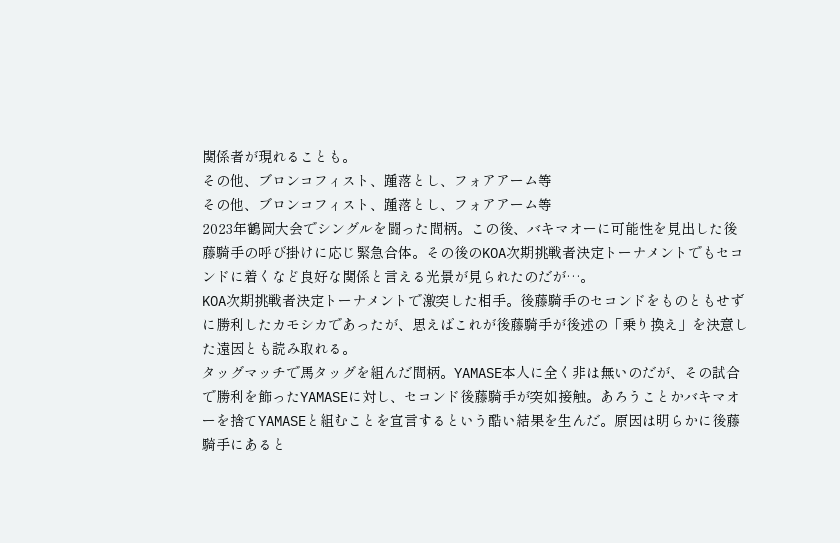関係者が現れることも。
その他、ブロンコフィスト、踵落とし、フォアアーム等
その他、ブロンコフィスト、踵落とし、フォアアーム等
2023年鶴岡大会でシングルを闘った間柄。この後、バキマオーに可能性を見出した後藤騎手の呼び掛けに応じ緊急合体。その後のKOA次期挑戦者決定トーナメントでもセコンドに着くなど良好な関係と言える光景が見られたのだが…。
KOA次期挑戦者決定トーナメントで激突した相手。後藤騎手のセコンドをものともせずに勝利したカモシカであったが、思えばこれが後藤騎手が後述の「乗り換え」を決意した遠因とも読み取れる。
タッグマッチで馬タッグを組んだ間柄。YAMASE本人に全く非は無いのだが、その試合で勝利を飾ったYAMASEに対し、セコンド後藤騎手が突如接触。あろうことかバキマオーを捨てYAMASEと組むことを宣言するという酷い結果を生んだ。原因は明らかに後藤騎手にあると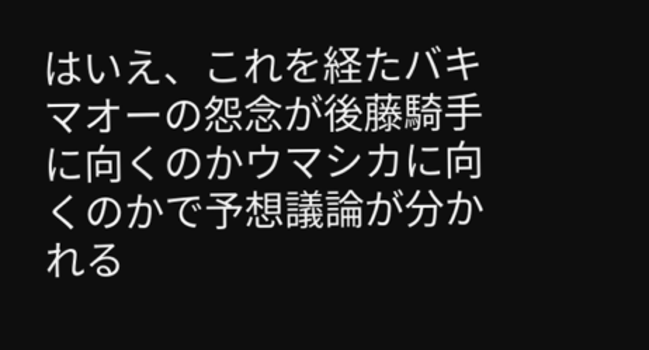はいえ、これを経たバキマオーの怨念が後藤騎手に向くのかウマシカに向くのかで予想議論が分かれる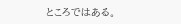ところではある。